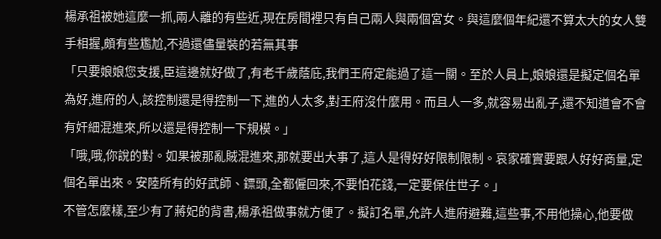楊承祖被她這麼一抓,兩人離的有些近,現在房間裡只有自己兩人與兩個宮女。與這麼個年紀還不算太大的女人雙手相握,頗有些尷尬,不過還儘量裝的若無其事
「只要娘娘您支援,臣這邊就好做了,有老千歲蔭庇,我們王府定能過了這一關。至於人員上,娘娘還是擬定個名單為好,進府的人,該控制還是得控制一下,進的人太多,對王府沒什麼用。而且人一多,就容易出亂子,還不知道會不會有奸細混進來,所以還是得控制一下規模。」
「哦,哦,你說的對。如果被那亂賊混進來,那就要出大事了,這人是得好好限制限制。哀家確實要跟人好好商量,定個名單出來。安陸所有的好武師、鏢頭,全都僱回來,不要怕花錢,一定要保住世子。」
不管怎麼樣,至少有了蔣妃的背書,楊承祖做事就方便了。擬訂名單,允許人進府避難,這些事,不用他操心,他要做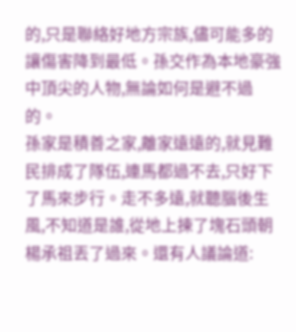的,只是聯絡好地方宗族,儘可能多的讓傷害降到最低。孫交作為本地豪強中頂尖的人物,無論如何是避不過的。
孫家是積善之家,離家遠遠的,就見難民排成了隊伍,連馬都過不去,只好下了馬來步行。走不多遠,就聽腦後生風,不知道是誰,從地上揀了塊石頭朝楊承祖丟了過來。還有人議論道: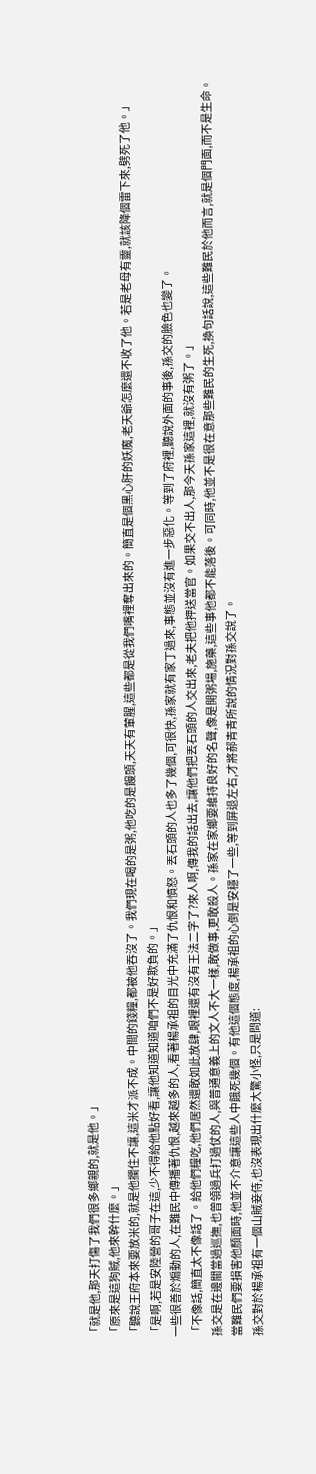「就是他,那天打傷了我們很多鄉親的,就是他。」
「原來是這狗賊,他來幹什麼。」
「聽說王府本來要放米的,就是他攔住不讓,這米才派不成。中間的錢糧,都被他吞沒了。我們現在喝的是粥,他吃的是饅頭,天天有葷腥,這些都是從我們嘴裡奪出來的。簡直是個黑心肝的妖魔,老天爺怎麼還不收了他。若是老母有靈,就該降個雷下來,劈死了他。」
「是啊,若是安陸營的哥子在這,少不得給他點好看,讓他知道知道咱們不是好欺負的。」
一些很善於煽動的人,在難民中傳播著仇恨,越來越多的人,看著楊承祖的目光中充滿了仇恨和憤怒。丟石頭的人也多了幾個,可很快,孫家就有家丁過來,事態並沒有進一步惡化。等到了府裡,聽說外面的事後,孫交的臉色也變了。
「不像話,簡直太不像話了。給他們糧吃,他們居然還敢如此放肆,眼裡還有沒有王法二字了?來人啊,傳我的話出去,讓他們把丟石頭的人交出來,老夫把他押送當官。如果交不出人,那今天孫家這裡,就沒有粥了。」
孫交是在邊關當過巡撫,也曾領過兵打過仗的人,與普通意義上的文人不大一樣,敢做事,更敢殺人。孫家在家鄉要維持良好的名聲,像是開粥場,施藥,這些事他都不能落後。可同時,他並不是很在意那些難民的生死,換句話說,這些難民於他而言,就是個門面,而不是生命。
當難民們要損害他顏面時,他並不介意讓這些人中餓死幾個。有他這個態度,楊承祖的心倒是安穩了一些,等到屏退左右,才將郝青青所說的情況對孫交說了。
孫交對於楊承祖有一個山賊妾侍,也沒表現出什麼大驚小怪,只是問道: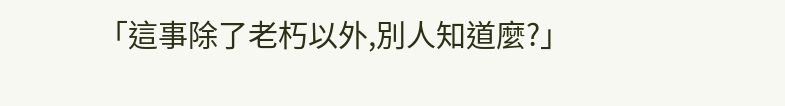「這事除了老朽以外,別人知道麼?」